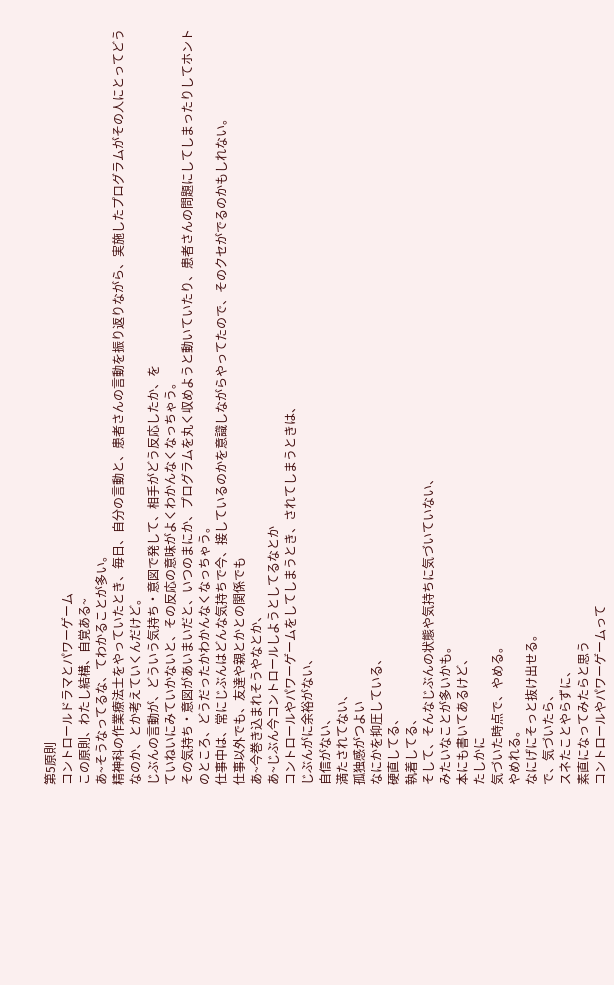第5原則
コントロールドラマとパワーゲーム
この原則、わたし結構、自覚ある~
あ~そうなってるな、てわかることが多い。
精神科の作業療法士をやっていたとき、毎日、自分の言動と、患者さんの言動を振り返りながら、実施したプログラムがその人にとってどうなのか、とか考えていくんだけど。
じぶんの言動が、どういう気持ち・意図で発して、相手がどう反応したか、を
ていねいにみていかないと、その反応の意味がよくわかんなくなっちゃう。
その気持ち・意図があいまいだと、いつのまにか、プログラムを丸く収めようと動いていたり、患者さんの問題にしてしまったりしてホントのところ、どうだったかわかんなくなっちゃう。
仕事中は、常にじぶんはどんな気持ちで今、接しているのかを意識しながらやってたので、そのクセがでるのかもしれない。
仕事以外でも、友達や親とかとの関係でも
あ~今巻き込まれそうやなとか、
あ~じぶん今コントロールしようとしてるなとか
コントロールやパワーゲームをしてしまうとき、されてしまうときは、
じぶんがに余裕がない、
自信がない、
満たされてない、
孤独感がつよい
なにかを抑圧している、
硬直してる、
執着してる、
そして、そんなじぶんの状態や気持ちに気づいていない、
みたいなことが多いかも。
本にも書いてあるけど、
たしかに
気づいた時点で、やめる。
やめれる。
なにげにそっと抜け出せる。
で、気づいたら、
スネたことやらずに、
素直になってみたらと思う
コントロールやパワーゲームって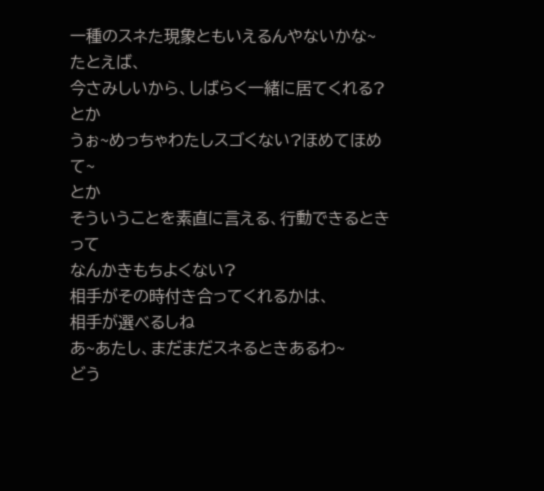一種のスネた現象ともいえるんやないかな~
たとえば、
今さみしいから、しばらく一緒に居てくれる?
とか
うぉ~めっちゃわたしスゴくない?ほめてほめて~
とか
そういうことを素直に言える、行動できるときって
なんかきもちよくない?
相手がその時付き合ってくれるかは、
相手が選べるしね
あ~あたし、まだまだスネるときあるわ~
どう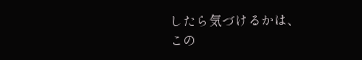したら気づけるかは、
この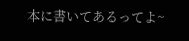本に書いてあるってよ~